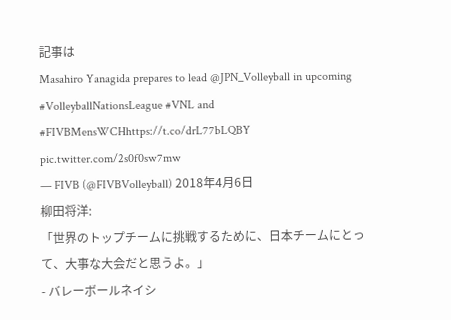記事は
Masahiro Yanagida prepares to lead @JPN_Volleyball in upcoming #VolleyballNationsLeague #VNL and #FIVBMensWCHhttps://t.co/drL77bLQBY pic.twitter.com/2s0f0sw7mw
— FIVB (@FIVBVolleyball) 2018年4月6日
柳田将洋:
「世界のトップチームに挑戦するために、日本チームにとって、大事な大会だと思うよ。」
- バレーボールネイシ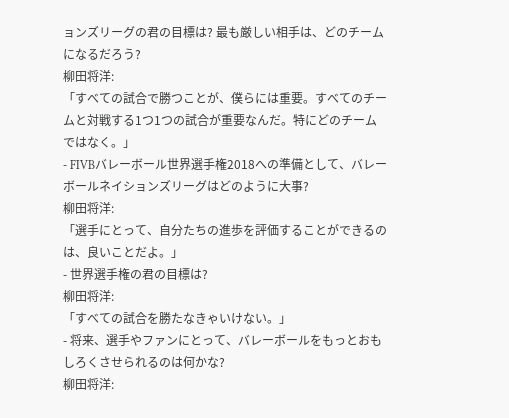ョンズリーグの君の目標は? 最も厳しい相手は、どのチームになるだろう?
柳田将洋:
「すべての試合で勝つことが、僕らには重要。すべてのチームと対戦する1つ1つの試合が重要なんだ。特にどのチームではなく。」
- FIVBバレーボール世界選手権2018への準備として、バレーボールネイションズリーグはどのように大事?
柳田将洋:
「選手にとって、自分たちの進歩を評価することができるのは、良いことだよ。」
- 世界選手権の君の目標は?
柳田将洋:
「すべての試合を勝たなきゃいけない。」
- 将来、選手やファンにとって、バレーボールをもっとおもしろくさせられるのは何かな?
柳田将洋: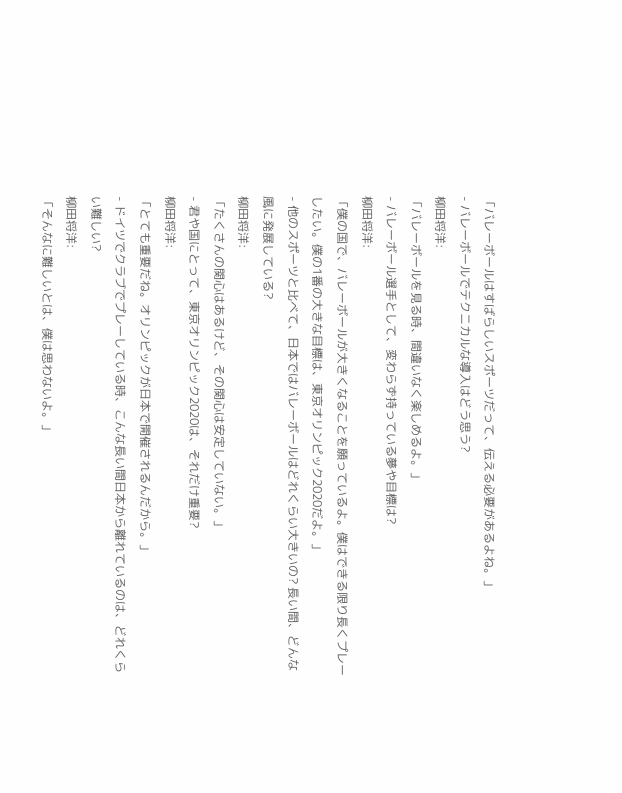「バレーボールはすばらしいスポーツだって、伝える必要があるよね。」
- バレーボールでテクニカルな導入はどう思う?
柳田将洋:
「バレーボールを見る時、間違いなく楽しめるよ。」
- バレーボール選手として、変わらず持っている夢や目標は?
柳田将洋:
「僕の国で、バレーボールが大きくなることを願っているよ。僕はできる限り長くプレーしたい。僕の1番の大きな目標は、東京オリンピック2020だよ。」
- 他のスポーツと比べて、日本ではバレーボールはどれくらい大きいの? 長い間、どんな風に発展している?
柳田将洋:
「たくさんの関心はあるけど、その関心は安定していない。」
- 君や国にとって、東京オリンピック2020は、それだけ重要?
柳田将洋:
「とても重要だね。オリンピックが日本で開催されるんだから。」
- ドイツでクラブでプレーしている時、こんな長い間日本から離れているのは、どれくらい難しい?
柳田将洋:
「そんなに難しいとは、僕は思わないよ。」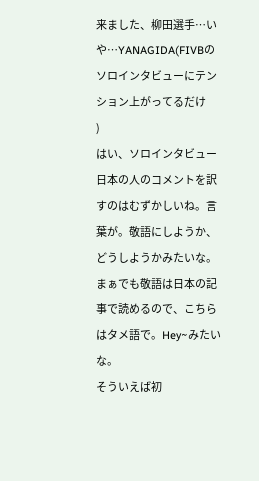来ました、柳田選手…いや…YANAGIDA(FIVBのソロインタビューにテンション上がってるだけ
)
はい、ソロインタビュー
日本の人のコメントを訳すのはむずかしいね。言葉が。敬語にしようか、どうしようかみたいな。まぁでも敬語は日本の記事で読めるので、こちらはタメ語で。Hey~みたいな。
そういえば初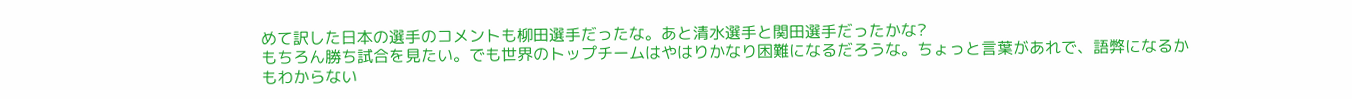めて訳した日本の選手のコメントも柳田選手だったな。あと清水選手と関田選手だったかな?
もちろん勝ち試合を見たい。でも世界のトップチームはやはりかなり困難になるだろうな。ちょっと言葉があれで、語弊になるかもわからない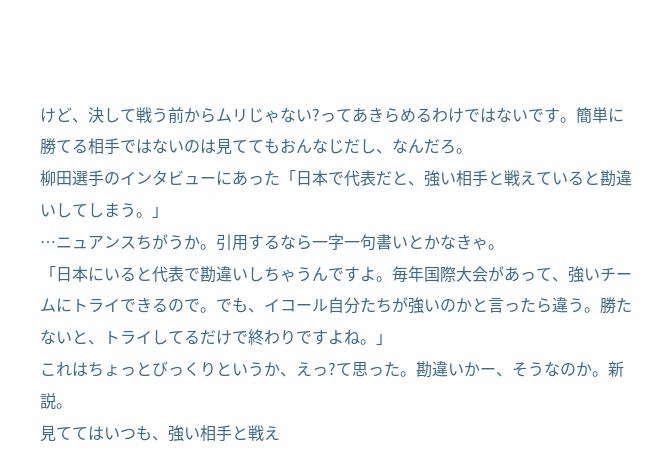けど、決して戦う前からムリじゃない?ってあきらめるわけではないです。簡単に勝てる相手ではないのは見ててもおんなじだし、なんだろ。
柳田選手のインタビューにあった「日本で代表だと、強い相手と戦えていると勘違いしてしまう。」
…ニュアンスちがうか。引用するなら一字一句書いとかなきゃ。
「日本にいると代表で勘違いしちゃうんですよ。毎年国際大会があって、強いチームにトライできるので。でも、イコール自分たちが強いのかと言ったら違う。勝たないと、トライしてるだけで終わりですよね。」
これはちょっとびっくりというか、えっ?て思った。勘違いかー、そうなのか。新説。
見ててはいつも、強い相手と戦え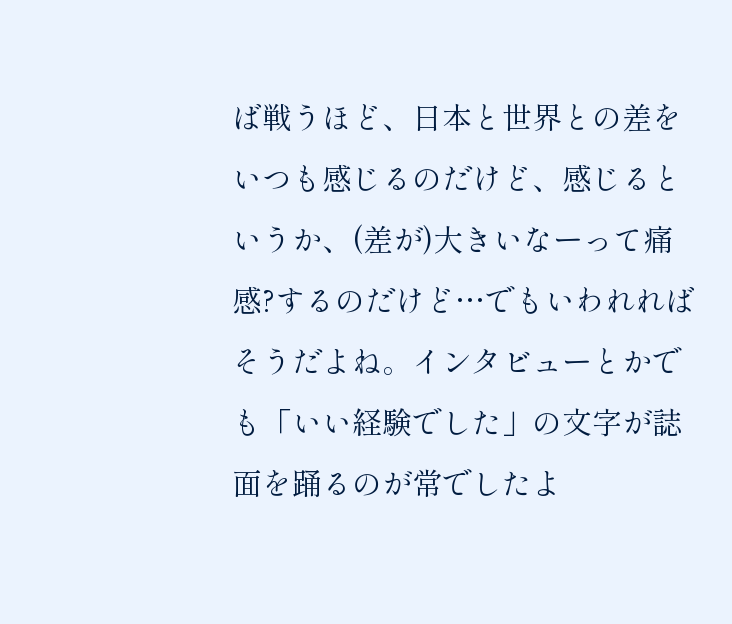ば戦うほど、日本と世界との差をいつも感じるのだけど、感じるというか、(差が)大きいなーって痛感?するのだけど…でもいわれればそうだよね。インタビューとかでも「いい経験でした」の文字が誌面を踊るのが常でしたよ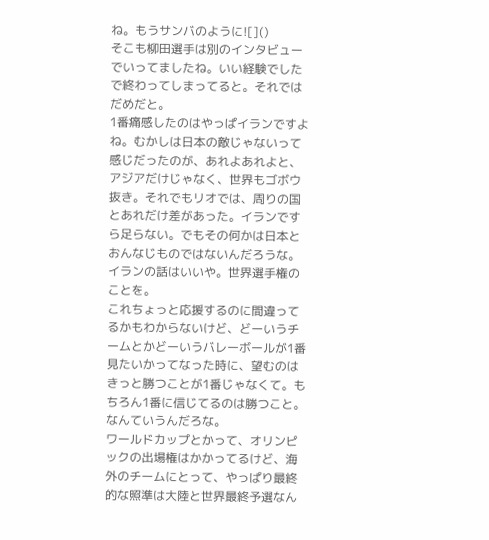ね。もうサンバのように![]()
そこも柳田選手は別のインタビューでいってましたね。いい経験でしたで終わってしまってると。それではだめだと。
1番痛感したのはやっぱイランですよね。むかしは日本の敵じゃないって感じだったのが、あれよあれよと、アジアだけじゃなく、世界もゴボウ抜き。それでもリオでは、周りの国とあれだけ差があった。イランですら足らない。でもその何かは日本とおんなじものではないんだろうな。
イランの話はいいや。世界選手権のことを。
これちょっと応援するのに間違ってるかもわからないけど、どーいうチームとかどーいうバレーボールが1番見たいかってなった時に、望むのはきっと勝つことが1番じゃなくて。もちろん1番に信じてるのは勝つこと。なんていうんだろな。
ワールドカップとかって、オリンピックの出場権はかかってるけど、海外のチームにとって、やっぱり最終的な照準は大陸と世界最終予選なん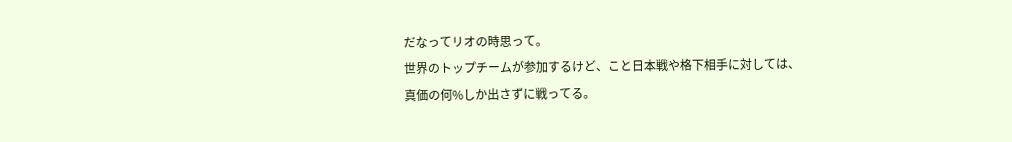だなってリオの時思って。
世界のトップチームが参加するけど、こと日本戦や格下相手に対しては、真価の何%しか出さずに戦ってる。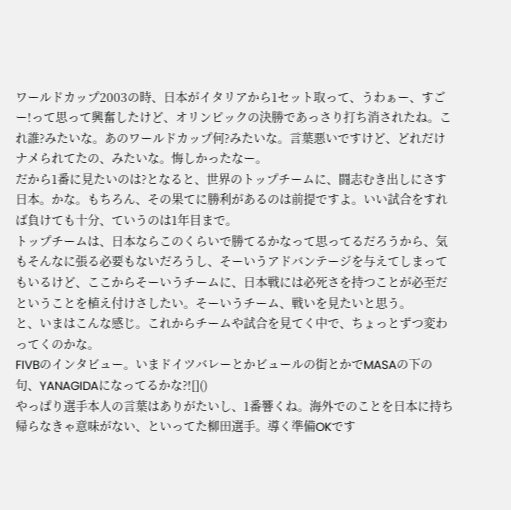ワールドカップ2003の時、日本がイタリアから1セット取って、うわぁー、すごー!って思って興奮したけど、オリンピックの決勝であっさり打ち消されたね。これ誰?みたいな。あのワールドカップ何?みたいな。言葉悪いですけど、どれだけナメられてたの、みたいな。悔しかったなー。
だから1番に見たいのは?となると、世界のトップチームに、闘志むき出しにさす日本。かな。もちろん、その果てに勝利があるのは前提ですよ。いい試合をすれば負けても十分、ていうのは1年目まで。
トップチームは、日本ならこのくらいで勝てるかなって思ってるだろうから、気もそんなに張る必要もないだろうし、そーいうアドバンテージを与えてしまってもいるけど、ここからそーいうチームに、日本戦には必死さを持つことが必至だということを植え付けさしたい。そーいうチーム、戦いを見たいと思う。
と、いまはこんな感じ。これからチームや試合を見てく中で、ちょっとずつ変わってくのかな。
FIVBのインタビュー。いまドイツバレーとかビュールの街とかでMASAの下の句、YANAGIDAになってるかな?![]()
やっぱり選手本人の言葉はありがたいし、1番響くね。海外でのことを日本に持ち帰らなきゃ意味がない、といってた柳田選手。導く準備OKです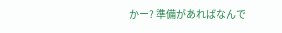かー? 準備があればなんで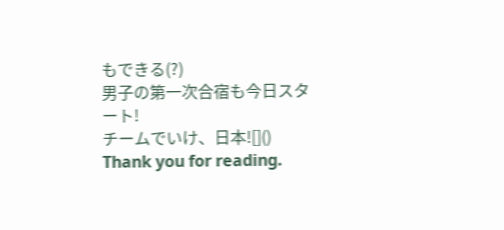もできる(?)
男子の第一次合宿も今日スタート!
チームでいけ、日本![]()
Thank you for reading.